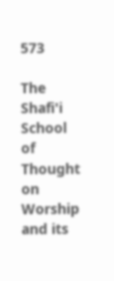573

The Shafi'i School of Thought on Worship and its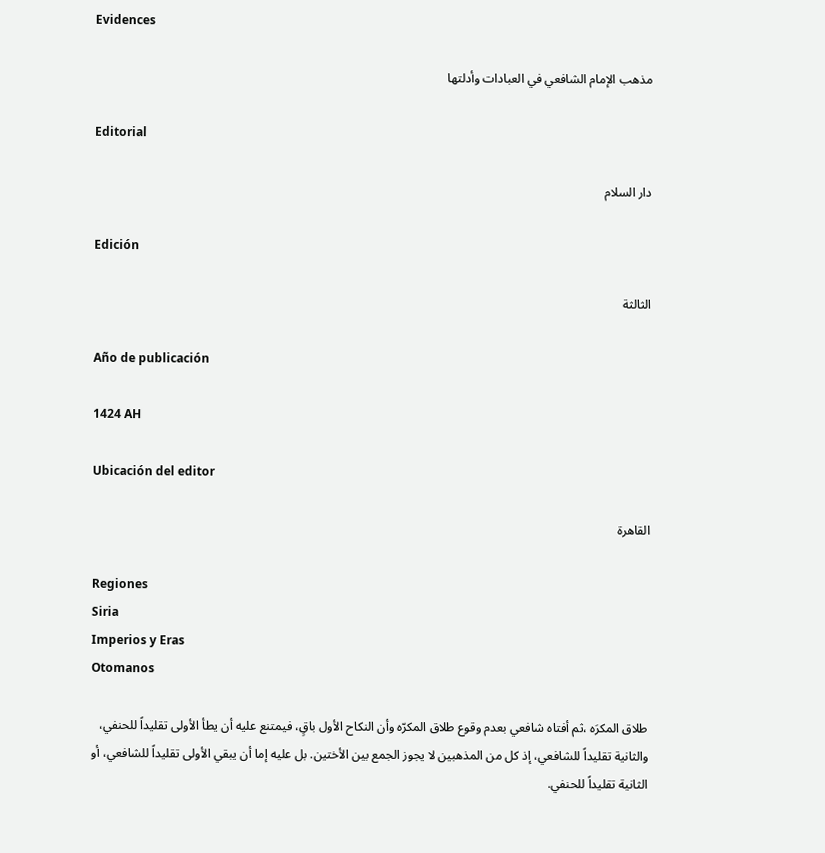Evidences

مذهب الإمام الشافعي في العبادات وأدلتها

Editorial

دار السلام

Edición

الثالثة

Año de publicación

1424 AH

Ubicación del editor

القاهرة

Regiones
Siria
Imperios y Eras
Otomanos

طلاق المكرَه ،ثم أفتاه شافعي بعدم وقوع طلاق المكرّه وأن النكاح الأول باقٍ، فيمتنع عليه أن يطأ الأولى تقليداً للحنفي، والثانية تقليداً للشافعي، إذ كل من المذهبين لا يجوز الجمع بين الأختين. بل عليه إما أن يبقي الأولى تقليداً للشافعي، أو الثانية تقليداً للحنفي.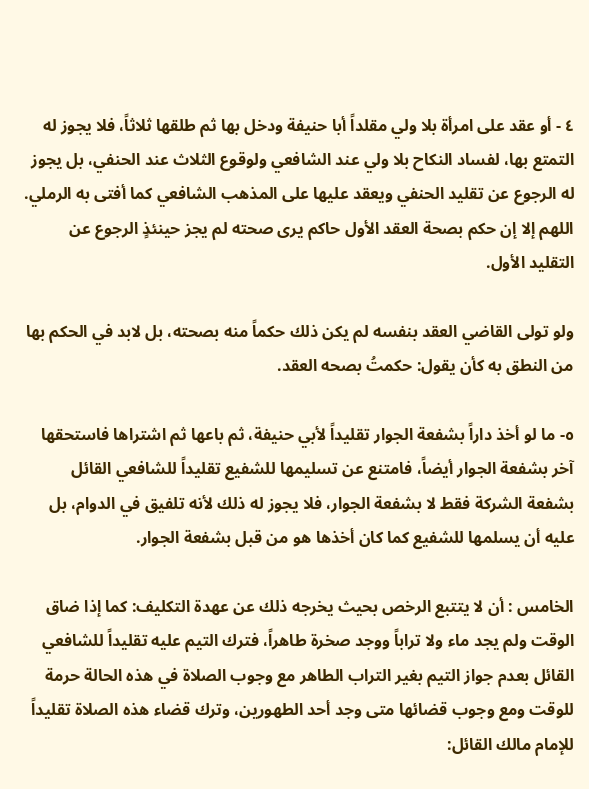٤ - أو عقد على امرأة بلا ولي مقلداً أبا حنيفة ودخل بها ثم طلقها ثلاثاً، فلا يجوز له التمتع بها، لفساد النكاح بلا ولي عند الشافعي ولوقوع الثلاث عند الحنفي، بل يجوز له الرجوع عن تقليد الحنفي ويعقد عليها على المذهب الشافعي كما أفتى به الرملي. اللهم إلا إن حكم بصحة العقد الأول حاكم يرى صحته لم يجز حينئذٍ الرجوع عن التقليد الأول.

ولو تولى القاضي العقد بنفسه لم يكن ذلك حكماً منه بصحته، بل لابد في الحكم بها من النطق به كأن يقول: حكمتُ بصحه العقد.

٥- ما لو أخذ داراً بشفعة الجوار تقليداً لأبي حنيفة، ثم باعها ثم اشتراها فاستحقها آخر بشفعة الجوار أيضاً، فامتنع عن تسليمها للشفيع تقليداً للشافعي القائل بشفعة الشركة فقط لا بشفعة الجوار، فلا يجوز له ذلك لأنه تلفيق في الدوام، بل عليه أن يسلمها للشفيع كما كان أخذها هو من قبل بشفعة الجوار.

الخامس : أن لا يتتبع الرخص بحيث يخرجه ذلك عن عهدة التكليف: كما إذا ضاق الوقت ولم يجد ماء ولا تراباً ووجد صخرة طاهراً، فترك التيم عليه تقليداً للشافعي القائل بعدم جواز التيم بغير التراب الطاهر مع وجوب الصلاة في هذه الحالة حرمة للوقت ومع وجوب قضائها متى وجد أحد الطهورين، وترك قضاء هذه الصلاة تقليداً للإمام مالك القائل: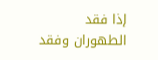إذا فقد الطهوران وفقد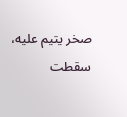صخر يتيم عليه، سقطت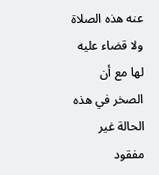عنه هذه الصلاة ولا قضاء عليه لها مع أن الصخر في هذه الحالة غير مفقود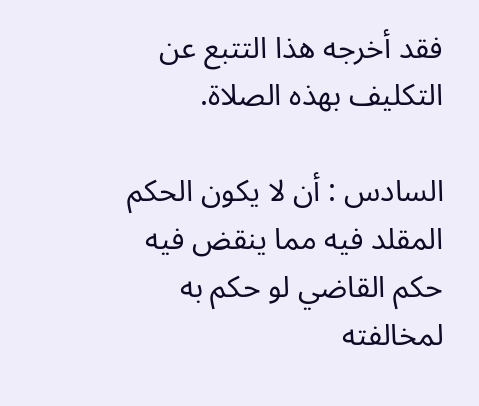فقد أخرجه هذا التتبع عن التكليف بهذه الصلاة.

السادس : أن لا يكون الحكم المقلد فيه مما ينقض فيه حكم القاضي لو حكم به لمخالفته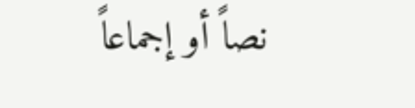نصاً أو إجماعاً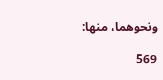ونحوهما، منها:

569